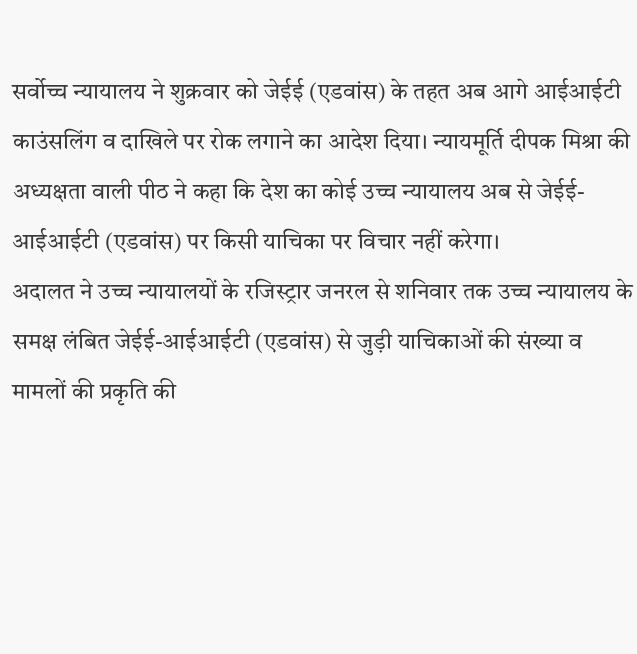सर्वोच्च न्यायालय ने शुक्रवार को जेईई (एडवांस) के तहत अब आगे आईआईटी काउंसलिंग व दाखिले पर रोक लगाने का आदेश दिया। न्यायमूर्ति दीपक मिश्रा की अध्यक्षता वाली पीठ ने कहा कि देश का कोई उच्च न्यायालय अब से जेईई-आईआईटी (एडवांस) पर किसी याचिका पर विचार नहीं करेगा।
अदालत ने उच्च न्यायालयों के रजिस्ट्रार जनरल से शनिवार तक उच्च न्यायालय के समक्ष लंबित जेईई-आईआईटी (एडवांस) से जुड़ी याचिकाओं की संख्या व मामलों की प्रकृति की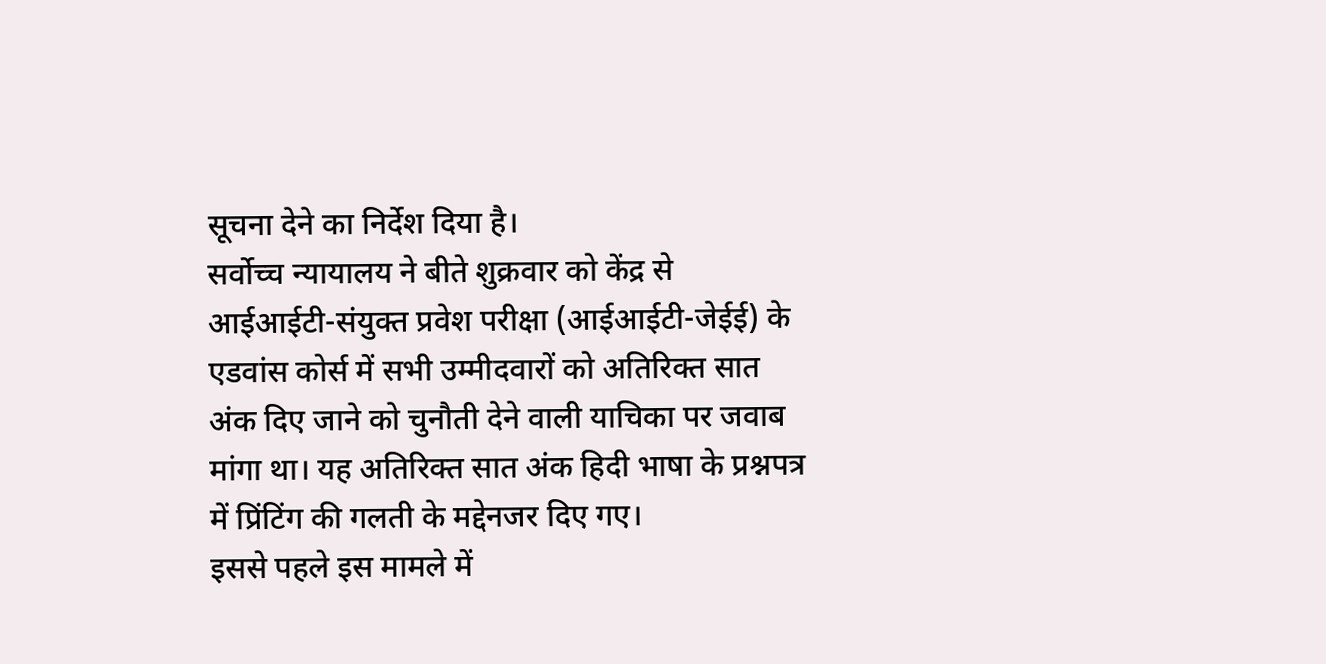सूचना देने का निर्देश दिया है।
सर्वोच्च न्यायालय ने बीते शुक्रवार को केंद्र से आईआईटी-संयुक्त प्रवेश परीक्षा (आईआईटी-जेईई) के एडवांस कोर्स में सभी उम्मीदवारों को अतिरिक्त सात अंक दिए जाने को चुनौती देने वाली याचिका पर जवाब मांगा था। यह अतिरिक्त सात अंक हिदी भाषा के प्रश्नपत्र में प्रिंटिंग की गलती के मद्देनजर दिए गए।
इससे पहले इस मामले में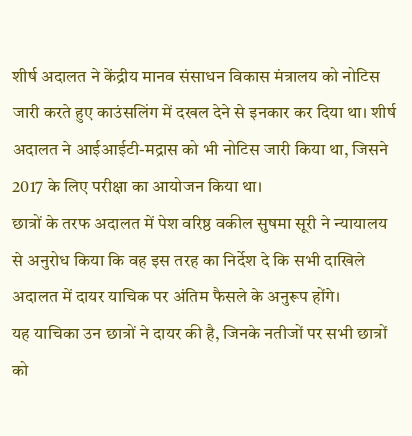शीर्ष अदालत ने केंद्रीय मानव संसाधन विकास मंत्रालय को नोटिस जारी करते हुए काउंसलिंग में दखल देने से इनकार कर दिया था। शीर्ष अदालत ने आईआईटी-मद्रास को भी नोटिस जारी किया था, जिसने 2017 के लिए परीक्षा का आयोजन किया था।
छात्रों के तरफ अदालत में पेश वरिष्ठ वकील सुषमा सूरी ने न्यायालय से अनुरोध किया कि वह इस तरह का निर्देश दे कि सभी दाखिले अदालत में दायर याचिक पर अंतिम फैसले के अनुरूप होंगे।
यह याचिका उन छात्रों ने दायर की है, जिनके नतीजों पर सभी छात्रों को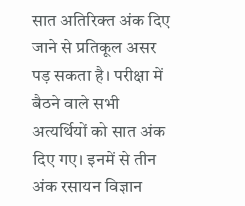सात अतिरिक्त अंक दिए जाने से प्रतिकूल असर पड़ सकता है। परीक्षा में बैठने वाले सभी अत्यर्थियों को सात अंक दिए गए। इनमें से तीन अंक रसायन विज्ञान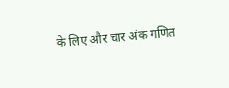के लिए और चार अंक गणित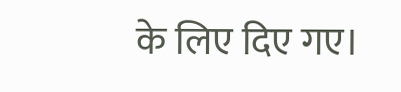के लिए दिए गए।